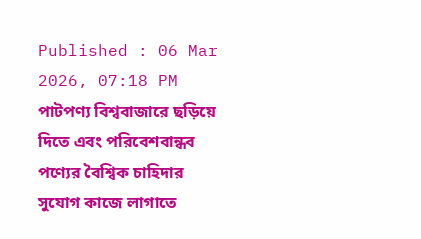Published : 06 Mar 2026, 07:18 PM
পাটপণ্য বিশ্ববাজারে ছড়িয়ে দিতে এবং পরিবেশবান্ধব পণ্যের বৈশ্বিক চাহিদার সুযোগ কাজে লাগাতে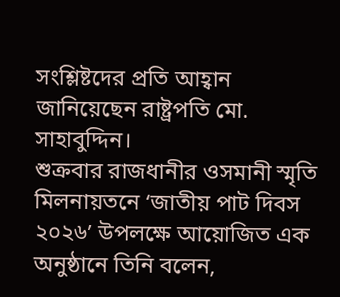সংশ্লিষ্টদের প্রতি আহ্বান জানিয়েছেন রাষ্ট্রপতি মো. সাহাবুদ্দিন।
শুক্রবার রাজধানীর ওসমানী স্মৃতি মিলনায়তনে ‘জাতীয় পাট দিবস ২০২৬’ উপলক্ষে আয়োজিত এক অনুষ্ঠানে তিনি বলেন,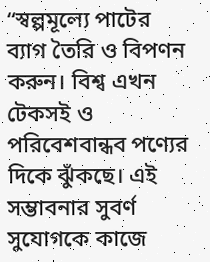“স্বল্পমূল্যে পাটের ব্যাগ তৈরি ও বিপণন করুন। বিশ্ব এখন টেকসই ও পরিবেশবান্ধব পণ্যের দিকে ঝুঁকছে। এই সম্ভাবনার সুবর্ণ সুযোগকে কাজে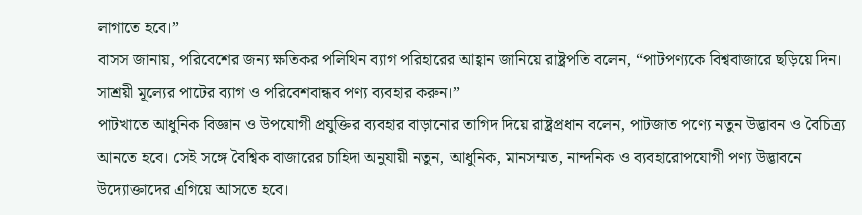লাগাতে হবে।”
বাসস জানায়, পরিবেশের জন্য ক্ষতিকর পলিথিন ব্যাগ পরিহারের আহ্বান জানিয়ে রাষ্ট্রপতি বলেন, “পাটপণ্যকে বিশ্ববাজারে ছড়িয়ে দিন। সাশ্রয়ী মূল্যের পাটের ব্যাগ ও পরিবেশবান্ধব পণ্য ব্যবহার করুন।”
পাটখাতে আধুনিক বিজ্ঞান ও উপযোগী প্রযুক্তির ব্যবহার বাড়ানোর তাগিদ দিয়ে রাষ্ট্রপ্রধান বলেন, পাটজাত পণ্যে নতুন উদ্ভাবন ও বৈচিত্র্য আনতে হবে। সেই সঙ্গে বৈশ্বিক বাজারের চাহিদা অনুযায়ী নতুন, আধুনিক, মানসম্মত, নান্দনিক ও ব্যবহারোপযোগী পণ্য উদ্ভাবনে উদ্যোক্তাদের এগিয়ে আসতে হবে।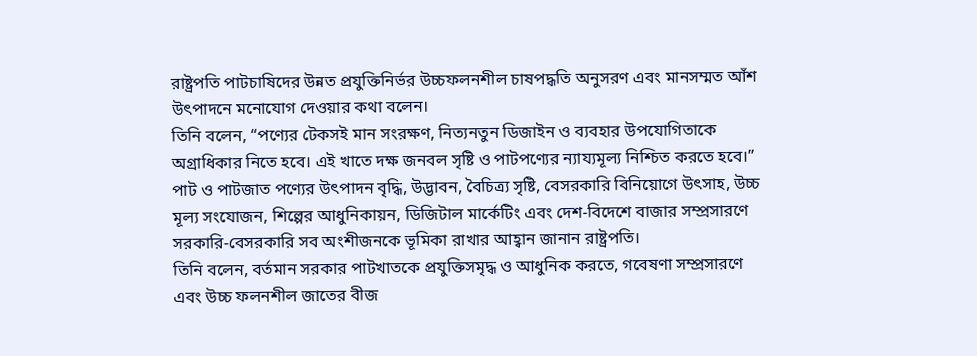রাষ্ট্রপতি পাটচাষিদের উন্নত প্রযুক্তিনির্ভর উচ্চফলনশীল চাষপদ্ধতি অনুসরণ এবং মানসম্মত আঁশ উৎপাদনে মনোযোগ দেওয়ার কথা বলেন।
তিনি বলেন, “পণ্যের টেকসই মান সংরক্ষণ, নিত্যনতুন ডিজাইন ও ব্যবহার উপযোগিতাকে অগ্রাধিকার নিতে হবে। এই খাতে দক্ষ জনবল সৃষ্টি ও পাটপণ্যের ন্যায্যমূল্য নিশ্চিত করতে হবে।”
পাট ও পাটজাত পণ্যের উৎপাদন বৃদ্ধি, উদ্ভাবন, বৈচিত্র্য সৃষ্টি, বেসরকারি বিনিয়োগে উৎসাহ, উচ্চ মূল্য সংযোজন, শিল্পের আধুনিকায়ন, ডিজিটাল মার্কেটিং এবং দেশ-বিদেশে বাজার সম্প্রসারণে সরকারি-বেসরকারি সব অংশীজনকে ভূমিকা রাখার আহ্বান জানান রাষ্ট্রপতি।
তিনি বলেন, বর্তমান সরকার পাটখাতকে প্রযুক্তিসমৃদ্ধ ও আধুনিক করতে, গবেষণা সম্প্রসারণে এবং উচ্চ ফলনশীল জাতের বীজ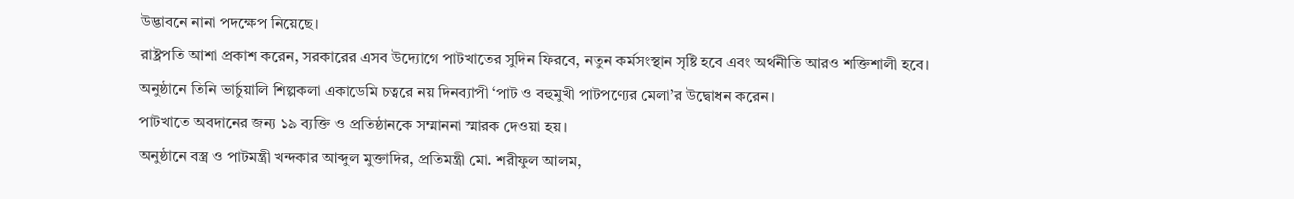উদ্ভাবনে নানা পদক্ষেপ নিয়েছে।
রাষ্ট্রপতি আশা প্রকাশ করেন, সরকারের এসব উদ্যোগে পাটখাতের সুদিন ফিরবে, নতুন কর্মসংস্থান সৃষ্টি হবে এবং অর্থনীতি আরও শক্তিশালী হবে।
অনুষ্ঠানে তিনি ভার্চুয়ালি শিল্পকলা একাডেমি চত্বরে নয় দিনব্যাপী ‘পাট ও বহুমুখী পাটপণ্যের মেলা’র উদ্বোধন করেন।
পাটখাতে অবদানের জন্য ১৯ ব্যক্তি ও প্রতিষ্ঠানকে সম্মাননা স্মারক দেওয়া হয়।
অনুষ্ঠানে বস্ত্র ও পাটমন্ত্রী খন্দকার আব্দুল মুক্তাদির, প্রতিমন্ত্রী মো. শরীফুল আলম,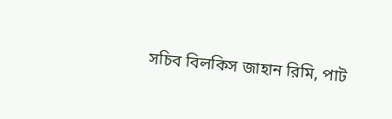সচিব বিলকিস জাহান রিমি, পাট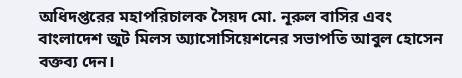অধিদপ্তরের মহাপরিচালক সৈয়দ মো. নূরুল বাসির এবং বাংলাদেশ জুট মিলস অ্যাসোসিয়েশনের সভাপতি আবুল হোসেন বক্তব্য দেন।